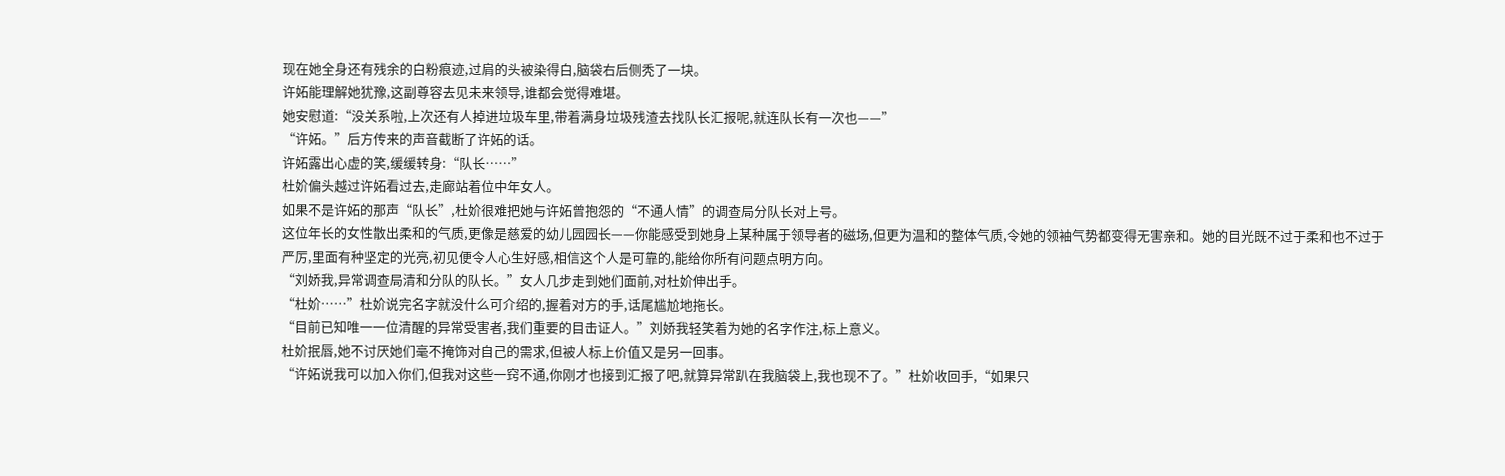现在她全身还有残余的白粉痕迹,过肩的头被染得白,脑袋右后侧秃了一块。
许妬能理解她犹豫,这副尊容去见未来领导,谁都会觉得难堪。
她安慰道:“没关系啦,上次还有人掉进垃圾车里,带着满身垃圾残渣去找队长汇报呢,就连队长有一次也——”
“许妬。”后方传来的声音截断了许妬的话。
许妬露出心虚的笑,缓缓转身:“队长……”
杜妎偏头越过许妬看过去,走廊站着位中年女人。
如果不是许妬的那声“队长”,杜妎很难把她与许妬曾抱怨的“不通人情”的调查局分队长对上号。
这位年长的女性散出柔和的气质,更像是慈爱的幼儿园园长——你能感受到她身上某种属于领导者的磁场,但更为温和的整体气质,令她的领袖气势都变得无害亲和。她的目光既不过于柔和也不过于严厉,里面有种坚定的光亮,初见便令人心生好感,相信这个人是可靠的,能给你所有问题点明方向。
“刘娇我,异常调查局清和分队的队长。”女人几步走到她们面前,对杜妎伸出手。
“杜妎……”杜妎说完名字就没什么可介绍的,握着对方的手,话尾尴尬地拖长。
“目前已知唯一一位清醒的异常受害者,我们重要的目击证人。”刘娇我轻笑着为她的名字作注,标上意义。
杜妎抿唇,她不讨厌她们毫不掩饰对自己的需求,但被人标上价值又是另一回事。
“许妬说我可以加入你们,但我对这些一窍不通,你刚才也接到汇报了吧,就算异常趴在我脑袋上,我也现不了。”杜妎收回手,“如果只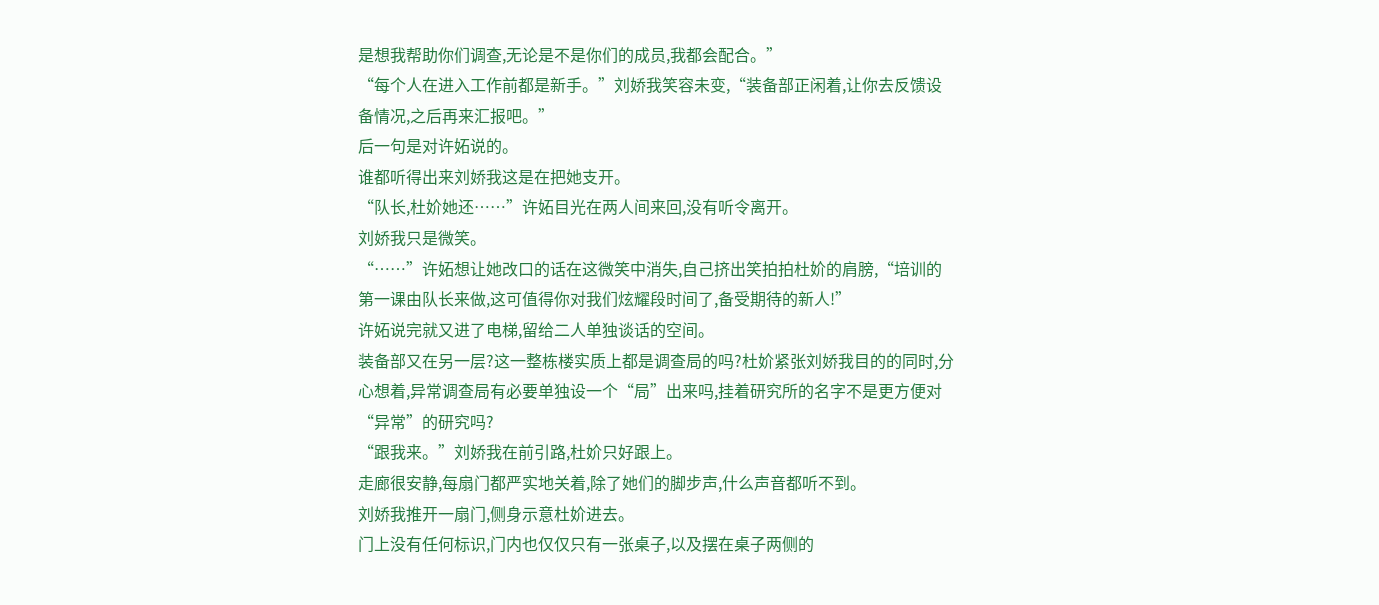是想我帮助你们调查,无论是不是你们的成员,我都会配合。”
“每个人在进入工作前都是新手。”刘娇我笑容未变,“装备部正闲着,让你去反馈设备情况,之后再来汇报吧。”
后一句是对许妬说的。
谁都听得出来刘娇我这是在把她支开。
“队长,杜妎她还……”许妬目光在两人间来回,没有听令离开。
刘娇我只是微笑。
“……”许妬想让她改口的话在这微笑中消失,自己挤出笑拍拍杜妎的肩膀,“培训的第一课由队长来做,这可值得你对我们炫耀段时间了,备受期待的新人!”
许妬说完就又进了电梯,留给二人单独谈话的空间。
装备部又在另一层?这一整栋楼实质上都是调查局的吗?杜妎紧张刘娇我目的的同时,分心想着,异常调查局有必要单独设一个“局”出来吗,挂着研究所的名字不是更方便对“异常”的研究吗?
“跟我来。”刘娇我在前引路,杜妎只好跟上。
走廊很安静,每扇门都严实地关着,除了她们的脚步声,什么声音都听不到。
刘娇我推开一扇门,侧身示意杜妎进去。
门上没有任何标识,门内也仅仅只有一张桌子,以及摆在桌子两侧的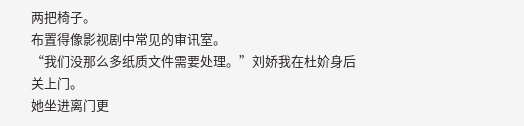两把椅子。
布置得像影视剧中常见的审讯室。
“我们没那么多纸质文件需要处理。”刘娇我在杜妎身后关上门。
她坐进离门更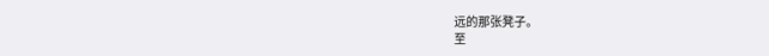远的那张凳子。
至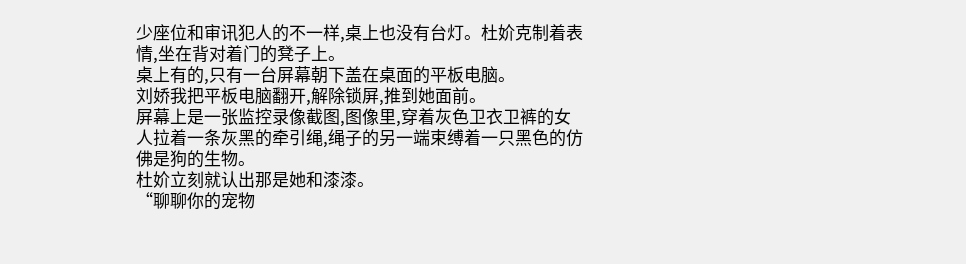少座位和审讯犯人的不一样,桌上也没有台灯。杜妎克制着表情,坐在背对着门的凳子上。
桌上有的,只有一台屏幕朝下盖在桌面的平板电脑。
刘娇我把平板电脑翻开,解除锁屏,推到她面前。
屏幕上是一张监控录像截图,图像里,穿着灰色卫衣卫裤的女人拉着一条灰黑的牵引绳,绳子的另一端束缚着一只黑色的仿佛是狗的生物。
杜妎立刻就认出那是她和漆漆。
“聊聊你的宠物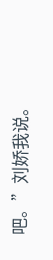吧。”刘娇我说。